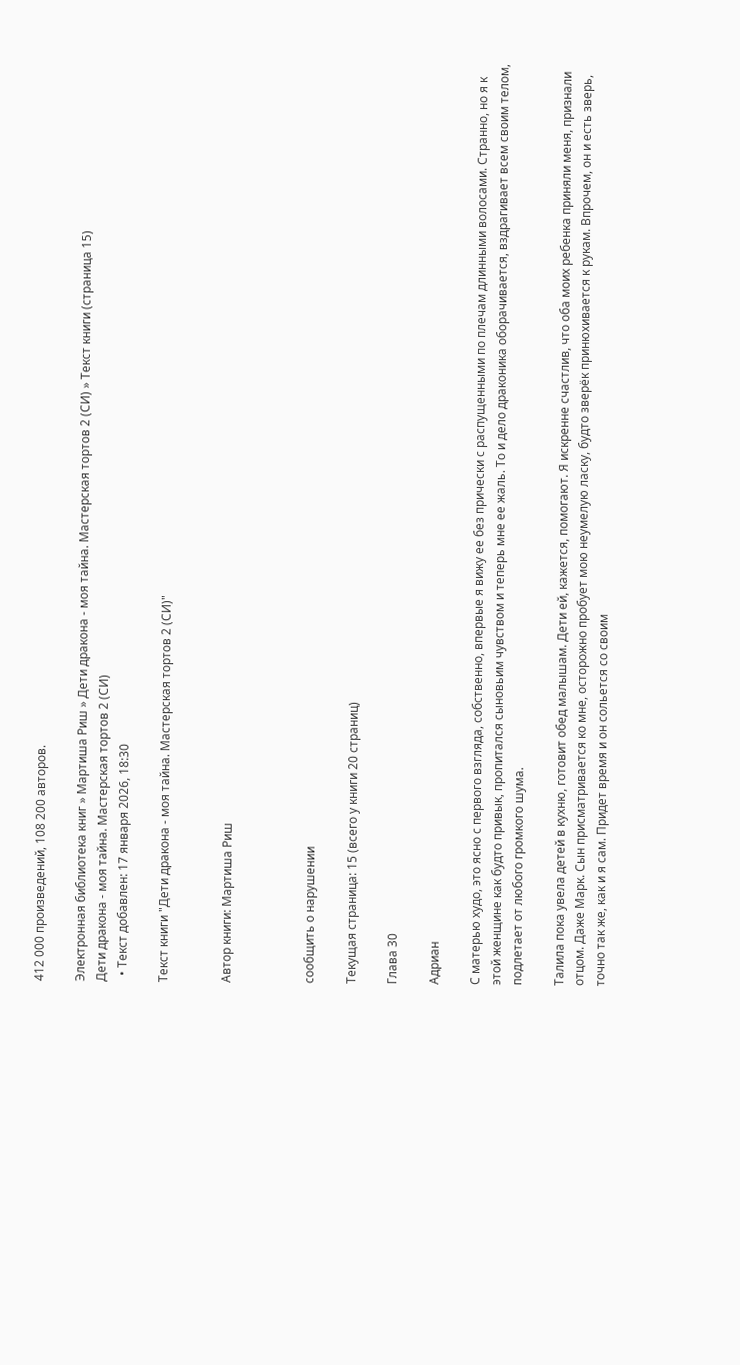412 000 произведений, 108 200 авторов.

Электронная библиотека книг » Мартиша Риш » Дети дракона - моя тайна. Мастерская тортов 2 (СИ) » Текст книги (страница 15)
Дети дракона - моя тайна. Мастерская тортов 2 (СИ)
  • Текст добавлен: 17 января 2026, 18:30

Текст книги "Дети дракона - моя тайна. Мастерская тортов 2 (СИ)"


Автор книги: Мартиша Риш



сообщить о нарушении

Текущая страница: 15 (всего у книги 20 страниц)

Глава 30

Адриан

С матерью худо, это ясно с первого взгляда, собственно, впервые я вижу ее без прически с распущенными по плечам длинными волосами. Странно, но я к этой женщине как будто привык, пропитался сыновьим чувством и теперь мне ее жаль. То и дело драконика оборачивается, вздрагивает всем своим телом, подлетает от любого громкого шума.

Талила пока увела детей в кухню, готовит обед малышам. Дети ей, кажется, помогают. Я искренне счастлив, что оба моих ребенка приняли меня, признали отцом. Даже Марк. Сын присматривается ко мне, осторожно пробует мою неумелую ласку, будто зверёк принюхивается к рукам. Впрочем, он и есть зверь, точно так же, как и я сам. Придет время и он сольется со своим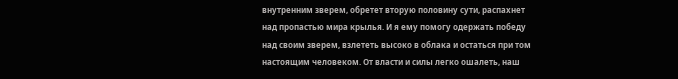внутренним зверем, обретет вторую половину сути, распахнет над пропастью мира крылья. И я ему помогу одержать победу над своим зверем, взлететь высоко в облака и остаться при том настоящим человеком. От власти и силы легко ошалеть, наш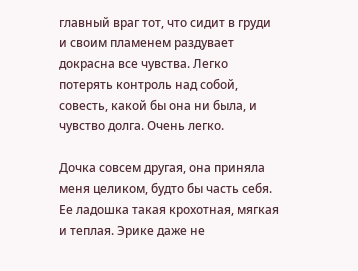главный враг тот, что сидит в груди и своим пламенем раздувает докрасна все чувства. Легко потерять контроль над собой, совесть, какой бы она ни была, и чувство долга. Очень легко.

Дочка совсем другая, она приняла меня целиком, будто бы часть себя. Ее ладошка такая крохотная, мягкая и теплая. Эрике даже не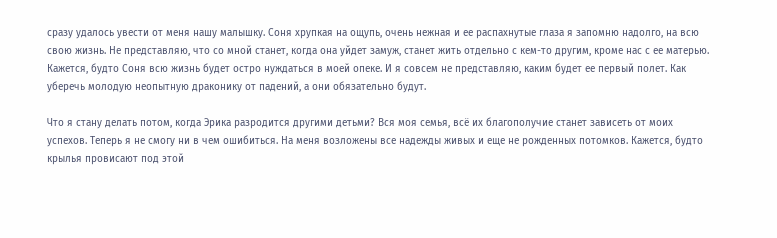сразу удалось увести от меня нашу малышку. Соня хрупкая на ощупь, очень нежная и ее распахнутые глаза я запомню надолго, на всю свою жизнь. Не представляю, что со мной станет, когда она уйдет замуж, станет жить отдельно с кем-то другим, кроме нас с ее матерью. Кажется, будто Соня всю жизнь будет остро нуждаться в моей опеке. И я совсем не представляю, каким будет ее первый полет. Как уберечь молодую неопытную драконику от падений, а они обязательно будут.

Что я стану делать потом, когда Эрика разродится другими детьми? Вся моя семья, всё их благополучие станет зависеть от моих успехов. Теперь я не смогу ни в чем ошибиться. На меня возложены все надежды живых и еще не рожденных потомков. Кажется, будто крылья провисают под этой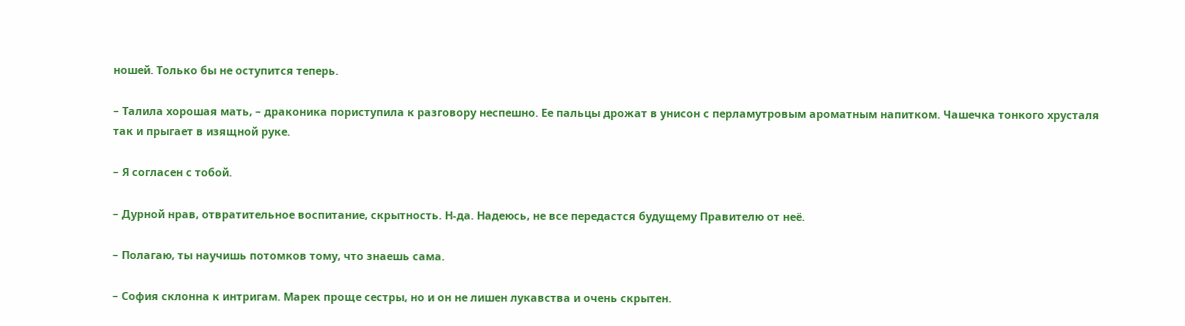ношей. Только бы не оступится теперь.

– Талила хорошая мать, – драконика пориступила к разговору неспешно. Ее пальцы дрожат в унисон с перламутровым ароматным напитком. Чашечка тонкого хрусталя так и прыгает в изящной руке.

– Я согласен с тобой.

– Дурной нрав, отвратительное воспитание, скрытность. Н-да. Надеюсь, не все передастся будущему Правителю от неё.

– Полагаю, ты научишь потомков тому, что знаешь сама.

– София склонна к интригам. Марек проще сестры, но и он не лишен лукавства и очень скрытен.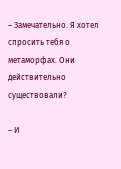– Замечательно. Я хотел спросить тебя о метаморфах. Они действительно существовали?

– И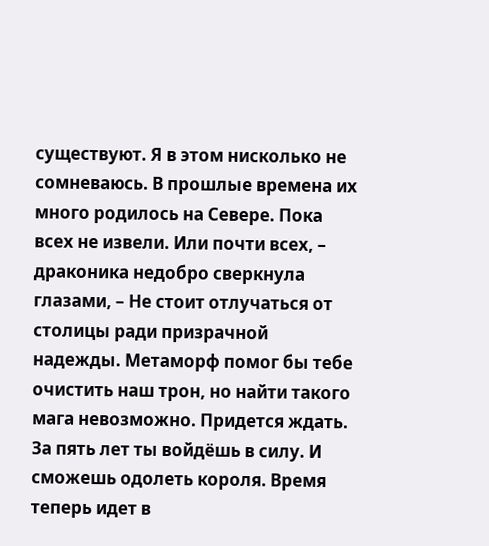существуют. Я в этом нисколько не сомневаюсь. В прошлые времена их много родилось на Севере. Пока всех не извели. Или почти всех, – драконика недобро сверкнула глазами, – Не стоит отлучаться от столицы ради призрачной надежды. Метаморф помог бы тебе очистить наш трон, но найти такого мага невозможно. Придется ждать. За пять лет ты войдёшь в силу. И сможешь одолеть короля. Время теперь идет в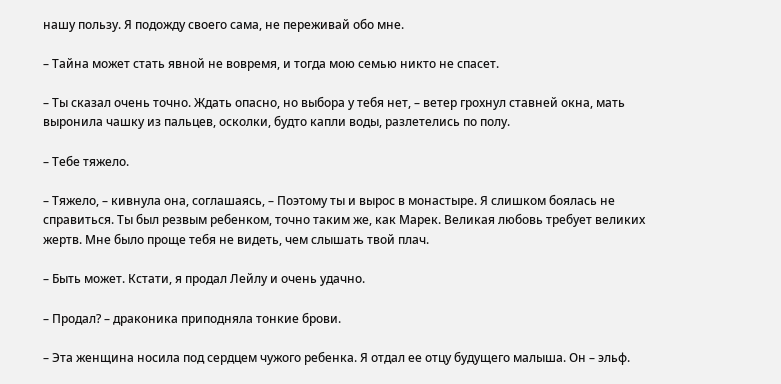нашу пользу. Я подожду своего сама, не переживай обо мне.

– Тайна может стать явной не вовремя, и тогда мою семью никто не спасет.

– Ты сказал очень точно. Ждать опасно, но выбора у тебя нет, – ветер грохнул ставней окна, мать выронила чашку из пальцев, осколки, будто капли воды, разлетелись по полу.

– Тебе тяжело.

– Тяжело, – кивнула она, соглашаясь, – Поэтому ты и вырос в монастыре. Я слишком боялась не справиться. Ты был резвым ребенком, точно таким же, как Марек. Великая любовь требует великих жертв. Мне было проще тебя не видеть, чем слышать твой плач.

– Быть может. Кстати, я продал Лейлу и очень удачно.

– Продал? – драконика приподняла тонкие брови.

– Эта женщина носила под сердцем чужого ребенка. Я отдал ее отцу будущего малыша. Он – эльф.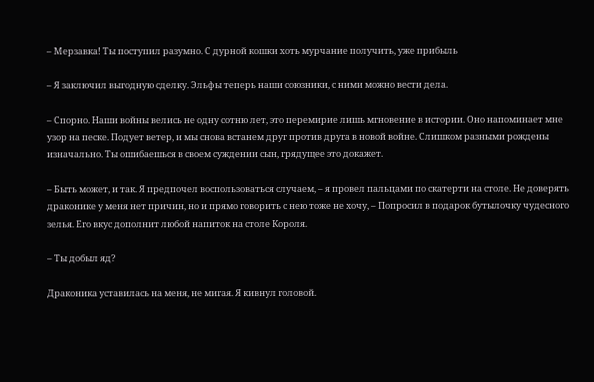– Мерзавка! Ты поступил разумно. С дурной кошки хоть мурчание получить, уже прибыль

– Я заключил выгодную сделку. Эльфы теперь наши союзники, с ними можно вести дела.

– Спорно. Наши войны велись не одну сотню лет, это перемирие лишь мгновение в истории. Оно напоминает мне узор на песке. Подует ветер, и мы снова встанем друг против друга в новой войне. Слишком разными рождены изначально. Ты ошибаешься в своем суждении сын, грядущее это докажет.

– Быть может, и так. Я предпочел воспользоваться случаем, – я провел пальцами по скатерти на столе. Не доверять драконике у меня нет причин, но и прямо говорить с нею тоже не хочу, – Попросил в подарок бутылочку чудесного зелья. Его вкус дополнит любой напиток на столе Короля.

– Ты добыл яд?

Драконика уставилась на меня, не мигая. Я кивнул головой.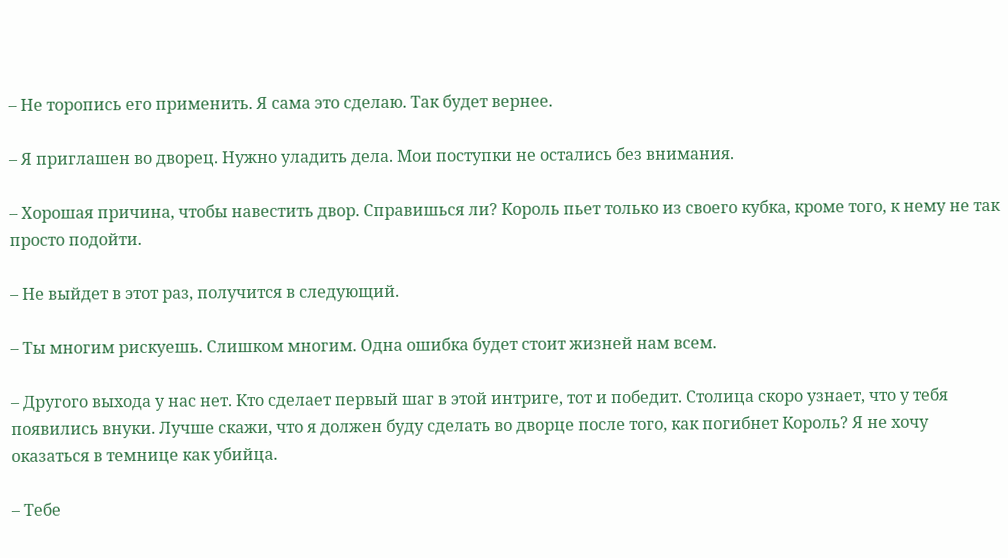– Не торопись его применить. Я сама это сделаю. Так будет вернее.

– Я приглашен во дворец. Нужно уладить дела. Мои поступки не остались без внимания.

– Хорошая причина, чтобы навестить двор. Справишься ли? Король пьет только из своего кубка, кроме того, к нему не так просто подойти.

– Не выйдет в этот раз, получится в следующий.

– Ты многим рискуешь. Слишком многим. Одна ошибка будет стоит жизней нам всем.

– Другого выхода у нас нет. Кто сделает первый шаг в этой интриге, тот и победит. Столица скоро узнает, что у тебя появились внуки. Лучше скажи, что я должен буду сделать во дворце после того, как погибнет Король? Я не хочу оказаться в темнице как убийца.

– Тебе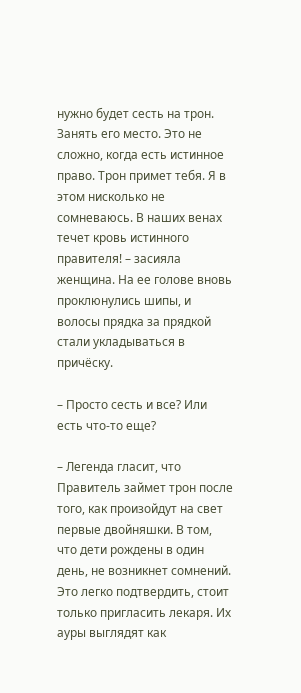нужно будет сесть на трон. Занять его место. Это не сложно, когда есть истинное право. Трон примет тебя. Я в этом нисколько не сомневаюсь. В наших венах течет кровь истинного правителя! – засияла женщина. На ее голове вновь проклюнулись шипы, и волосы прядка за прядкой стали укладываться в причёску.

– Просто сесть и все? Или есть что-то еще?

– Легенда гласит, что Правитель займет трон после того, как произойдут на свет первые двойняшки. В том, что дети рождены в один день, не возникнет сомнений. Это легко подтвердить, стоит только пригласить лекаря. Их ауры выглядят как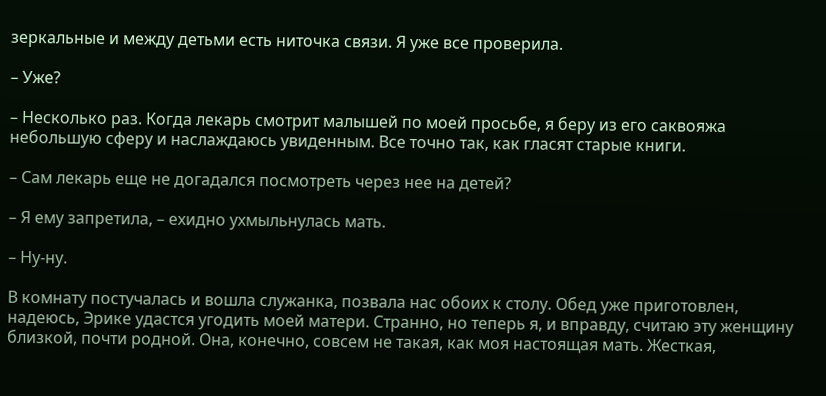зеркальные и между детьми есть ниточка связи. Я уже все проверила.

– Уже?

– Несколько раз. Когда лекарь смотрит малышей по моей просьбе, я беру из его саквояжа небольшую сферу и наслаждаюсь увиденным. Все точно так, как гласят старые книги.

– Сам лекарь еще не догадался посмотреть через нее на детей?

– Я ему запретила, – ехидно ухмыльнулась мать.

– Ну-ну.

В комнату постучалась и вошла служанка, позвала нас обоих к столу. Обед уже приготовлен, надеюсь, Эрике удастся угодить моей матери. Странно, но теперь я, и вправду, считаю эту женщину близкой, почти родной. Она, конечно, совсем не такая, как моя настоящая мать. Жесткая,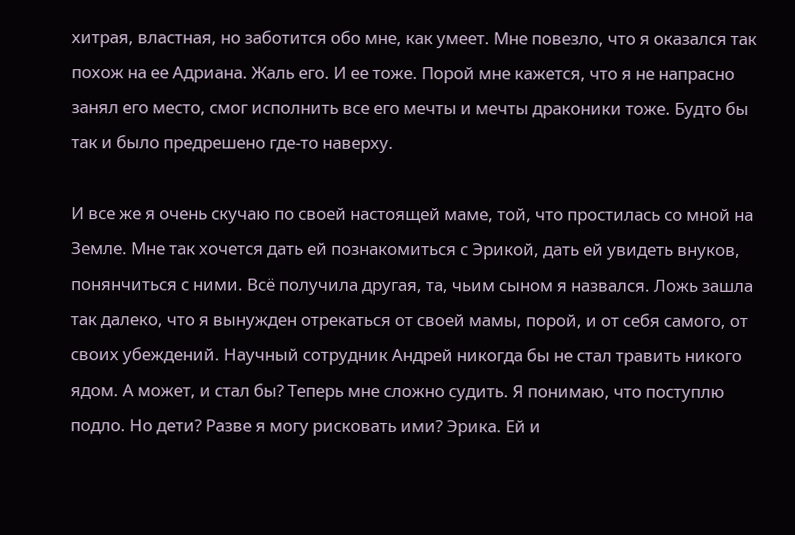хитрая, властная, но заботится обо мне, как умеет. Мне повезло, что я оказался так похож на ее Адриана. Жаль его. И ее тоже. Порой мне кажется, что я не напрасно занял его место, смог исполнить все его мечты и мечты драконики тоже. Будто бы так и было предрешено где-то наверху.

И все же я очень скучаю по своей настоящей маме, той, что простилась со мной на Земле. Мне так хочется дать ей познакомиться с Эрикой, дать ей увидеть внуков, понянчиться с ними. Всё получила другая, та, чьим сыном я назвался. Ложь зашла так далеко, что я вынужден отрекаться от своей мамы, порой, и от себя самого, от своих убеждений. Научный сотрудник Андрей никогда бы не стал травить никого ядом. А может, и стал бы? Теперь мне сложно судить. Я понимаю, что поступлю подло. Но дети? Разве я могу рисковать ими? Эрика. Ей и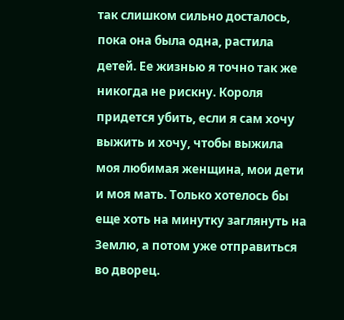так слишком сильно досталось, пока она была одна, растила детей. Ее жизнью я точно так же никогда не рискну. Короля придется убить, если я сам хочу выжить и хочу, чтобы выжила моя любимая женщина, мои дети и моя мать. Только хотелось бы еще хоть на минутку заглянуть на Землю, а потом уже отправиться во дворец.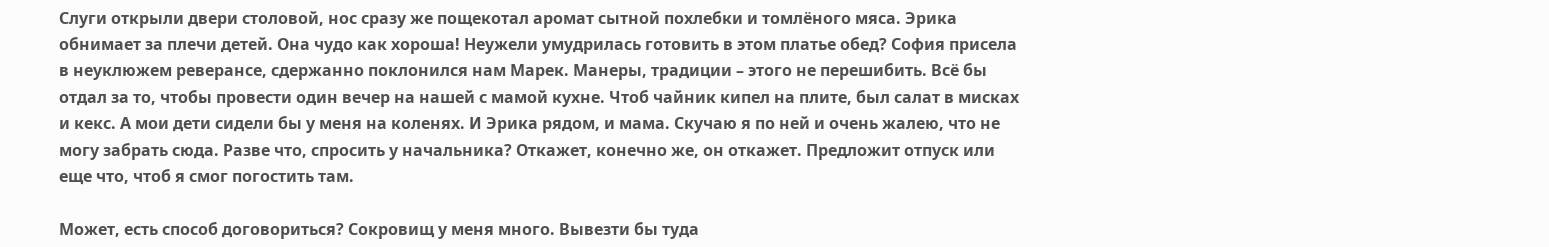Слуги открыли двери столовой, нос сразу же пощекотал аромат сытной похлебки и томлёного мяса. Эрика обнимает за плечи детей. Она чудо как хороша! Неужели умудрилась готовить в этом платье обед? София присела в неуклюжем реверансе, сдержанно поклонился нам Марек. Манеры, традиции – этого не перешибить. Всё бы отдал за то, чтобы провести один вечер на нашей с мамой кухне. Чтоб чайник кипел на плите, был салат в мисках и кекс. А мои дети сидели бы у меня на коленях. И Эрика рядом, и мама. Скучаю я по ней и очень жалею, что не могу забрать сюда. Разве что, спросить у начальника? Откажет, конечно же, он откажет. Предложит отпуск или еще что, чтоб я смог погостить там.

Может, есть способ договориться? Сокровищ у меня много. Вывезти бы туда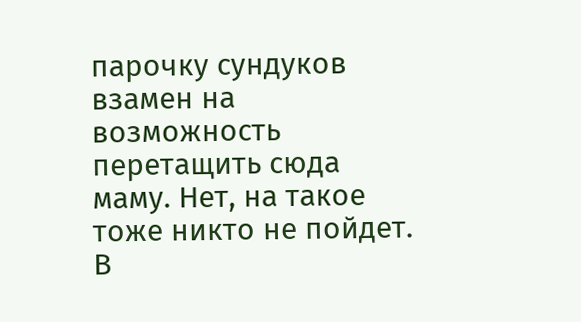парочку сундуков взамен на возможность перетащить сюда маму. Нет, на такое тоже никто не пойдет. В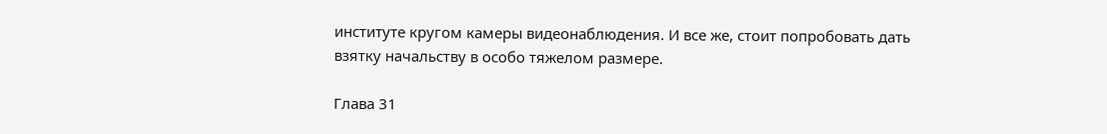институте кругом камеры видеонаблюдения. И все же, стоит попробовать дать взятку начальству в особо тяжелом размере.

Глава 31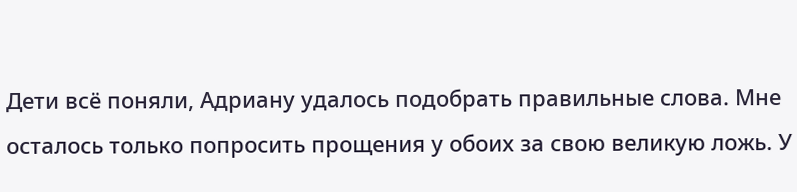Дети всё поняли, Адриану удалось подобрать правильные слова. Мне осталось только попросить прощения у обоих за свою великую ложь. У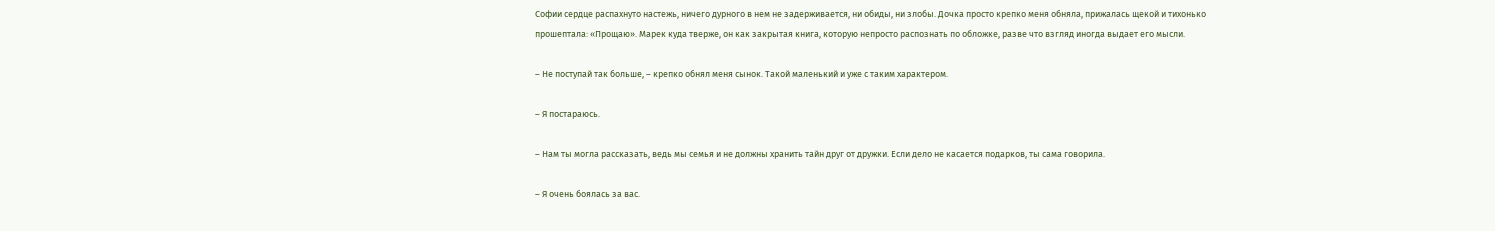Софии сердце распахнуто настежь, ничего дурного в нем не задерживается, ни обиды, ни злобы. Дочка просто крепко меня обняла, прижалась щекой и тихонько прошептала: «Прощаю». Марек куда тверже, он как закрытая книга, которую непросто распознать по обложке, разве что взгляд иногда выдает его мысли.

– Не поступай так больше, – крепко обнял меня сынок. Такой маленький и уже с таким характером.

– Я постараюсь.

– Нам ты могла рассказать, ведь мы семья и не должны хранить тайн друг от дружки. Если дело не касается подарков, ты сама говорила.

– Я очень боялась за вас.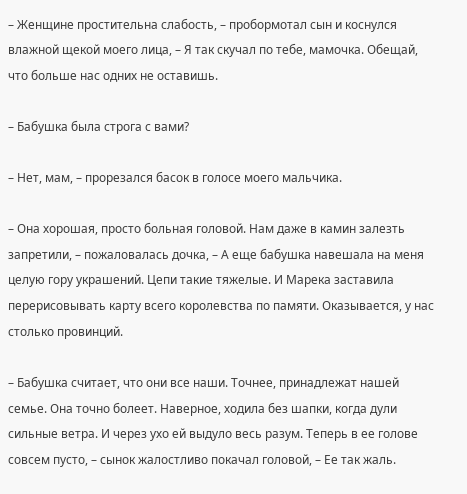– Женщине простительна слабость, – пробормотал сын и коснулся влажной щекой моего лица, – Я так скучал по тебе, мамочка. Обещай, что больше нас одних не оставишь.

– Бабушка была строга с вами?

– Нет, мам, – прорезался басок в голосе моего мальчика.

– Она хорошая, просто больная головой. Нам даже в камин залезть запретили, – пожаловалась дочка, – А еще бабушка навешала на меня целую гору украшений. Цепи такие тяжелые. И Марека заставила перерисовывать карту всего королевства по памяти. Оказывается, у нас столько провинций.

– Бабушка считает, что они все наши. Точнее, принадлежат нашей семье. Она точно болеет. Наверное, ходила без шапки, когда дули сильные ветра. И через ухо ей выдуло весь разум. Теперь в ее голове совсем пусто, – сынок жалостливо покачал головой, – Ее так жаль.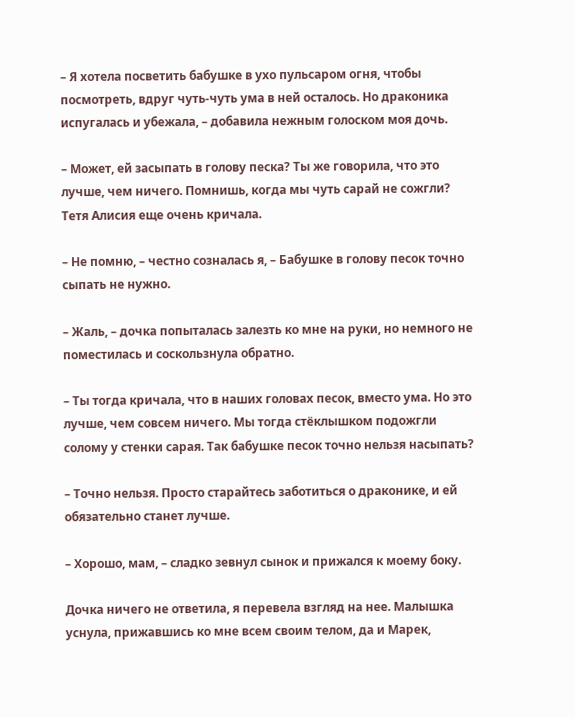– Я хотела посветить бабушке в ухо пульсаром огня, чтобы посмотреть, вдруг чуть-чуть ума в ней осталось. Но драконика испугалась и убежала, – добавила нежным голоском моя дочь.

– Может, ей засыпать в голову песка? Ты же говорила, что это лучше, чем ничего. Помнишь, когда мы чуть сарай не сожгли? Тетя Алисия еще очень кричала.

– Не помню, – честно созналась я, – Бабушке в голову песок точно сыпать не нужно.

– Жаль, – дочка попыталась залезть ко мне на руки, но немного не поместилась и соскользнула обратно.

– Ты тогда кричала, что в наших головах песок, вместо ума. Но это лучше, чем совсем ничего. Мы тогда стёклышком подожгли солому у стенки сарая. Так бабушке песок точно нельзя насыпать?

– Точно нельзя. Просто старайтесь заботиться о драконике, и ей обязательно станет лучше.

– Хорошо, мам, – сладко зевнул сынок и прижался к моему боку.

Дочка ничего не ответила, я перевела взгляд на нее. Малышка уснула, прижавшись ко мне всем своим телом, да и Марек,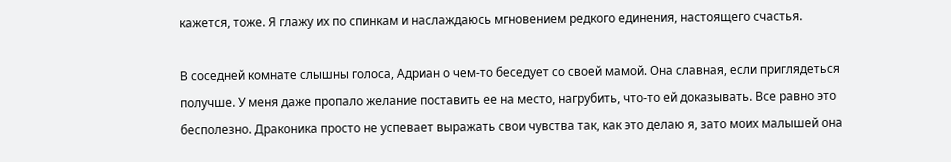кажется, тоже. Я глажу их по спинкам и наслаждаюсь мгновением редкого единения, настоящего счастья.

В соседней комнате слышны голоса, Адриан о чем-то беседует со своей мамой. Она славная, если приглядеться получше. У меня даже пропало желание поставить ее на место, нагрубить, что-то ей доказывать. Все равно это бесполезно. Драконика просто не успевает выражать свои чувства так, как это делаю я, зато моих малышей она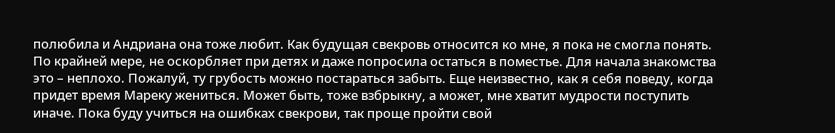полюбила и Андриана она тоже любит. Как будущая свекровь относится ко мне, я пока не смогла понять. По крайней мере, не оскорбляет при детях и даже попросила остаться в поместье. Для начала знакомства это – неплохо. Пожалуй, ту грубость можно постараться забыть. Еще неизвестно, как я себя поведу, когда придет время Мареку жениться. Может быть, тоже взбрыкну, а может, мне хватит мудрости поступить иначе. Пока буду учиться на ошибках свекрови, так проще пройти свой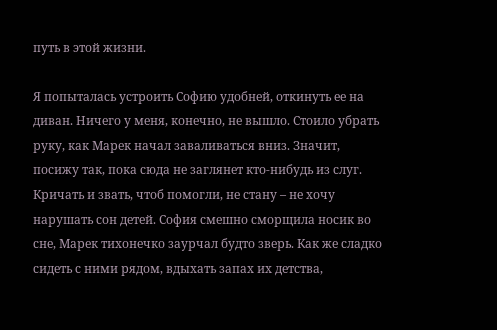путь в этой жизни.

Я попыталась устроить Софию удобней, откинуть ее на диван. Ничего у меня, конечно, не вышло. Стоило убрать руку, как Марек начал заваливаться вниз. Значит, посижу так, пока сюда не заглянет кто-нибудь из слуг. Кричать и звать, чтоб помогли, не стану – не хочу нарушать сон детей. София смешно сморщила носик во сне, Марек тихонечко заурчал будто зверь. Как же сладко сидеть с ними рядом, вдыхать запах их детства,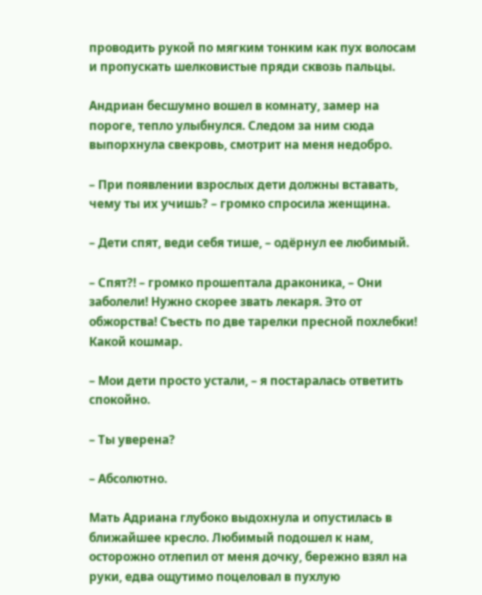проводить рукой по мягким тонким как пух волосам и пропускать шелковистые пряди сквозь пальцы.

Андриан бесшумно вошел в комнату, замер на пороге, тепло улыбнулся. Следом за ним сюда выпорхнула свекровь, смотрит на меня недобро.

– При появлении взрослых дети должны вставать, чему ты их учишь? – громко спросила женщина.

– Дети спят, веди себя тише, – одёрнул ее любимый.

– Спят?! – громко прошептала драконика, – Они заболели! Нужно скорее звать лекаря. Это от обжорства! Съесть по две тарелки пресной похлебки! Какой кошмар.

– Мои дети просто устали, – я постаралась ответить спокойно.

– Ты уверена?

– Абсолютно.

Мать Адриана глубоко выдохнула и опустилась в ближайшее кресло. Любимый подошел к нам, осторожно отлепил от меня дочку, бережно взял на руки, едва ощутимо поцеловал в пухлую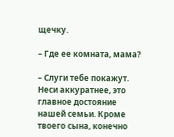щечку.

– Где ее комната, мама?

– Слуги тебе покажут. Неси аккуратнее, это главное достояние нашей семьи. Кроме твоего сына, конечно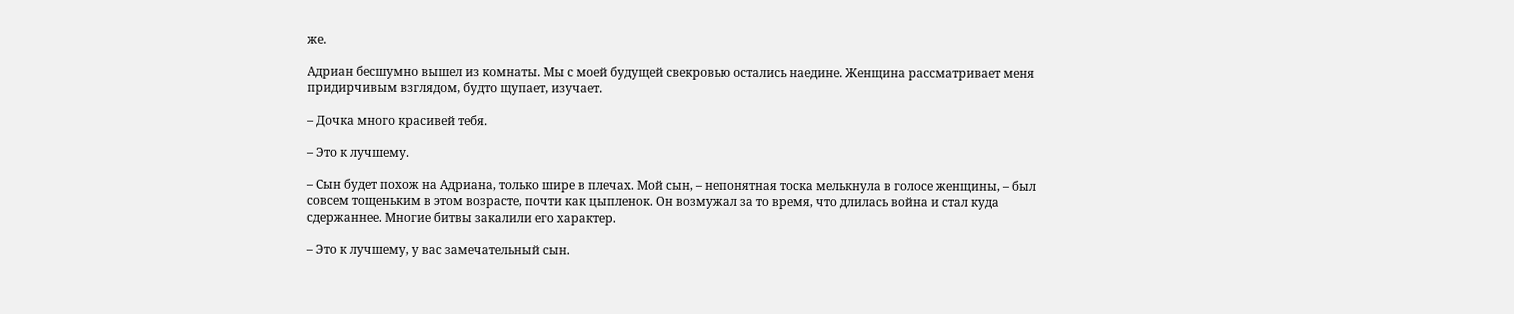же.

Адриан бесшумно вышел из комнаты. Мы с моей будущей свекровью остались наедине. Женщина рассматривает меня придирчивым взглядом, будто щупает, изучает.

– Дочка много красивей тебя.

– Это к лучшему.

– Сын будет похож на Адриана, только шире в плечах. Мой сын, – непонятная тоска мелькнула в голосе женщины, – был совсем тощеньким в этом возрасте, почти как цыпленок. Он возмужал за то время, что длилась война и стал куда сдержаннее. Многие битвы закалили его характер.

– Это к лучшему, у вас замечательный сын.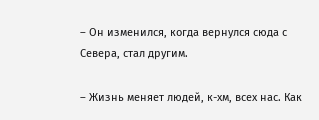– Он изменился, когда вернулся сюда с Севера, стал другим.

– Жизнь меняет людей, к-хм, всех нас. Как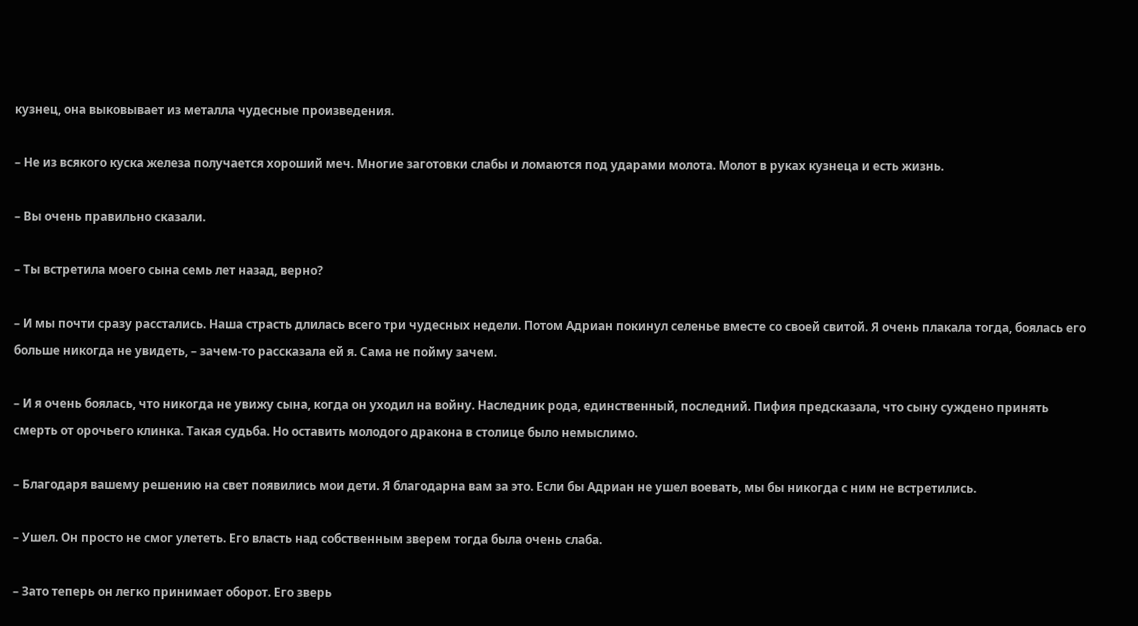кузнец, она выковывает из металла чудесные произведения.

– Не из всякого куска железа получается хороший меч. Многие заготовки слабы и ломаются под ударами молота. Молот в руках кузнеца и есть жизнь.

– Вы очень правильно сказали.

– Ты встретила моего сына семь лет назад, верно?

– И мы почти сразу расстались. Наша страсть длилась всего три чудесных недели. Потом Адриан покинул селенье вместе со своей свитой. Я очень плакала тогда, боялась его больше никогда не увидеть, – зачем-то рассказала ей я. Сама не пойму зачем.

– И я очень боялась, что никогда не увижу сына, когда он уходил на войну. Наследник рода, единственный, последний. Пифия предсказала, что сыну суждено принять смерть от орочьего клинка. Такая судьба. Но оставить молодого дракона в столице было немыслимо.

– Благодаря вашему решению на свет появились мои дети. Я благодарна вам за это. Если бы Адриан не ушел воевать, мы бы никогда с ним не встретились.

– Ушел. Он просто не смог улететь. Его власть над собственным зверем тогда была очень слаба.

– Зато теперь он легко принимает оборот. Его зверь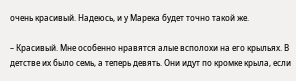очень красивый. Надеюсь, и у Марека будет точно такой же.

– Красивый. Мне особенно нравятся алые всполохи на его крыльях. В детстве их было семь, а теперь девять. Они идут по кромке крыла, если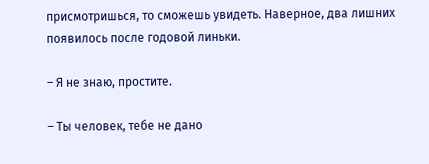присмотришься, то сможешь увидеть. Наверное, два лишних появилось после годовой линьки.

– Я не знаю, простите.

– Ты человек, тебе не дано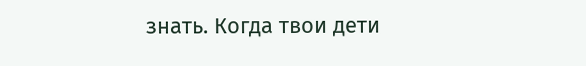знать. Когда твои дети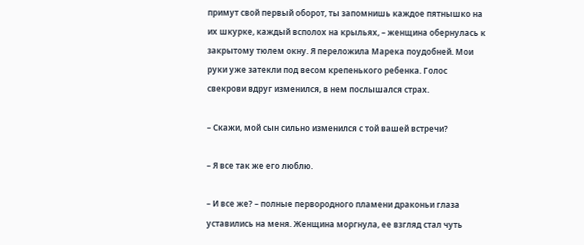примут свой первый оборот, ты запомнишь каждое пятнышко на их шкурке, каждый всполох на крыльях, – женщина обернулась к закрытому тюлем окну. Я переложила Марека поудобней. Мои руки уже затекли под весом крепенького ребенка. Голос свекрови вдруг изменился, в нем послышался страх.

– Скажи, мой сын сильно изменился с той вашей встречи?

– Я все так же его люблю.

– И все же? – полные первородного пламени драконьи глаза уставились на меня. Женщина моргнула, ее взгляд стал чуть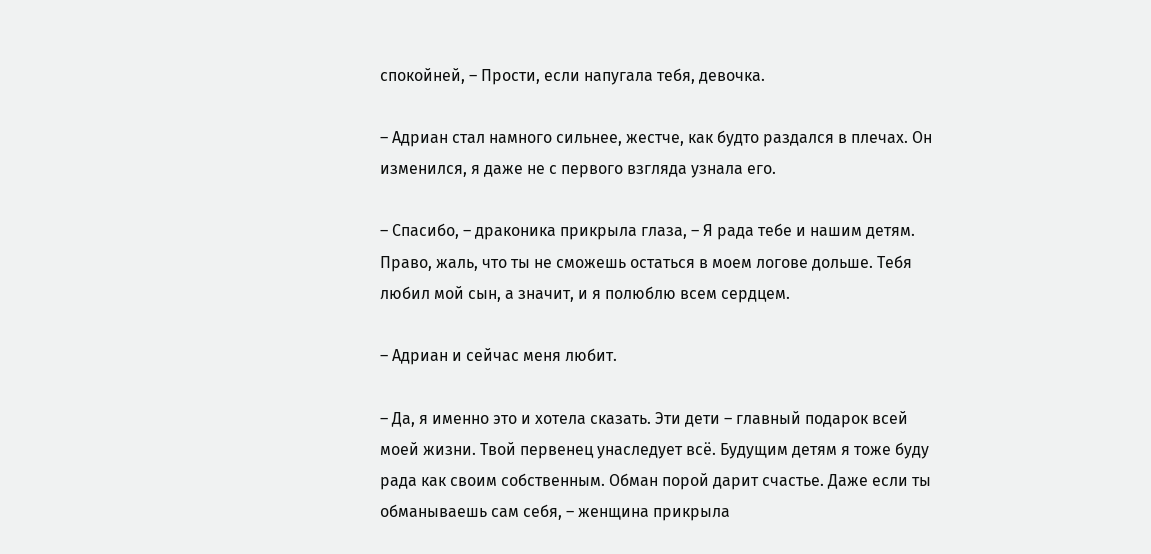спокойней, – Прости, если напугала тебя, девочка.

– Адриан стал намного сильнее, жестче, как будто раздался в плечах. Он изменился, я даже не с первого взгляда узнала его.

– Спасибо, – драконика прикрыла глаза, – Я рада тебе и нашим детям. Право, жаль, что ты не сможешь остаться в моем логове дольше. Тебя любил мой сын, а значит, и я полюблю всем сердцем.

– Адриан и сейчас меня любит.

– Да, я именно это и хотела сказать. Эти дети – главный подарок всей моей жизни. Твой первенец унаследует всё. Будущим детям я тоже буду рада как своим собственным. Обман порой дарит счастье. Даже если ты обманываешь сам себя, – женщина прикрыла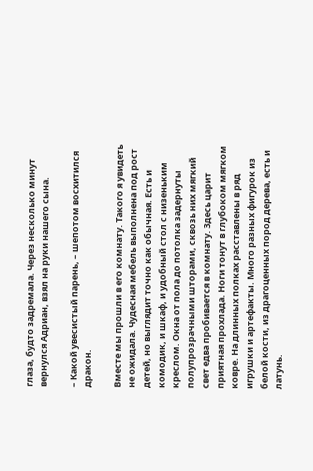глаза, будто задремала. Через несколько минут вернулся Адриан, взял на руки нашего сына.

– Какой увесистый парень, – шепотом восхитился дракон.

Вместе мы прошли в его комнату. Такого я увидеть не ожидала. Чудесная мебель выполнена под рост детей, но выглядит точно как обычная. Есть и комодик, и шкаф, и удобный стол с низеньким креслом. Окна от пола до потолка задернуты полупрозрачными шторами, сквозь них мягкий свет едва пробивается в комнату. Здесь царит приятная прохлада. Ноги тонут в глубоком мягком ковре. На длинных полках расставлены в ряд игрушки и артефакты. Много разных фигурок из белой кости, из драгоценных пород дерева, есть и латунь.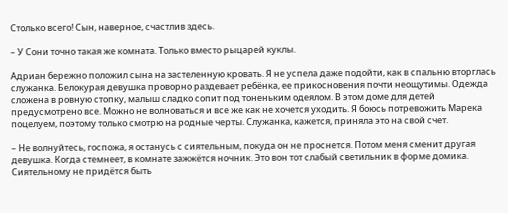Столько всего! Сын, наверное, счастлив здесь.

– У Сони точно такая же комната. Только вместо рыцарей куклы.

Адриан бережно положил сына на застеленную кровать. Я не успела даже подойти, как в спальню вторглась служанка. Белокурая девушка проворно раздевает ребёнка, ее прикосновения почти неощутимы. Одежда сложена в ровную стопку, малыш сладко сопит под тоненьким одеялом. В этом доме для детей предусмотрено все. Можно не волноваться и все же как не хочется уходить. Я боюсь потревожить Марека поцелуем, поэтому только смотрю на родные черты. Служанка, кажется, приняла это на свой счет.

– Не волнуйтесь, госпожа, я останусь с сиятельным, покуда он не проснется. Потом меня сменит другая девушка. Когда стемнеет, в комнате зажжётся ночник. Это вон тот слабый светильник в форме домика. Сиятельному не придётся быть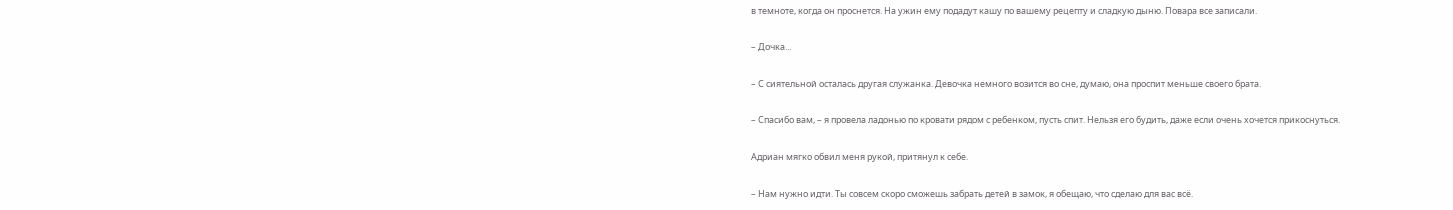в темноте, когда он проснется. На ужин ему подадут кашу по вашему рецепту и сладкую дыню. Повара все записали.

– Дочка...

– С сиятельной осталась другая служанка. Девочка немного возится во сне, думаю, она проспит меньше своего брата.

– Спасибо вам, – я провела ладонью по кровати рядом с ребенком, пусть спит. Нельзя его будить, даже если очень хочется прикоснуться.

Адриан мягко обвил меня рукой, притянул к себе.

– Нам нужно идти. Ты совсем скоро сможешь забрать детей в замок, я обещаю, что сделаю для вас всё.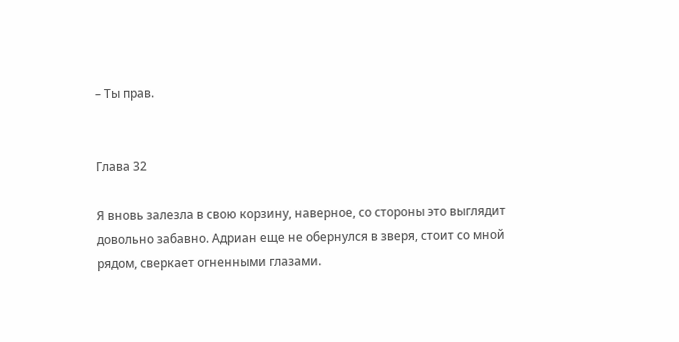– Ты прав.


Глава 32

Я вновь залезла в свою корзину, наверное, со стороны это выглядит довольно забавно. Адриан еще не обернулся в зверя, стоит со мной рядом, сверкает огненными глазами.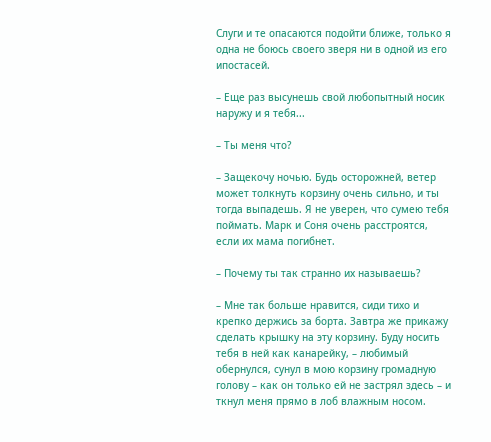Слуги и те опасаются подойти ближе, только я одна не боюсь своего зверя ни в одной из его ипостасей.

– Еще раз высунешь свой любопытный носик наружу и я тебя...

– Ты меня что?

– Защекочу ночью. Будь осторожней, ветер может толкнуть корзину очень сильно, и ты тогда выпадешь. Я не уверен, что сумею тебя поймать. Марк и Соня очень расстроятся, если их мама погибнет.

– Почему ты так странно их называешь?

– Мне так больше нравится, сиди тихо и крепко держись за борта. Завтра же прикажу сделать крышку на эту корзину. Буду носить тебя в ней как канарейку, – любимый обернулся, сунул в мою корзину громадную голову – как он только ей не застрял здесь – и ткнул меня прямо в лоб влажным носом.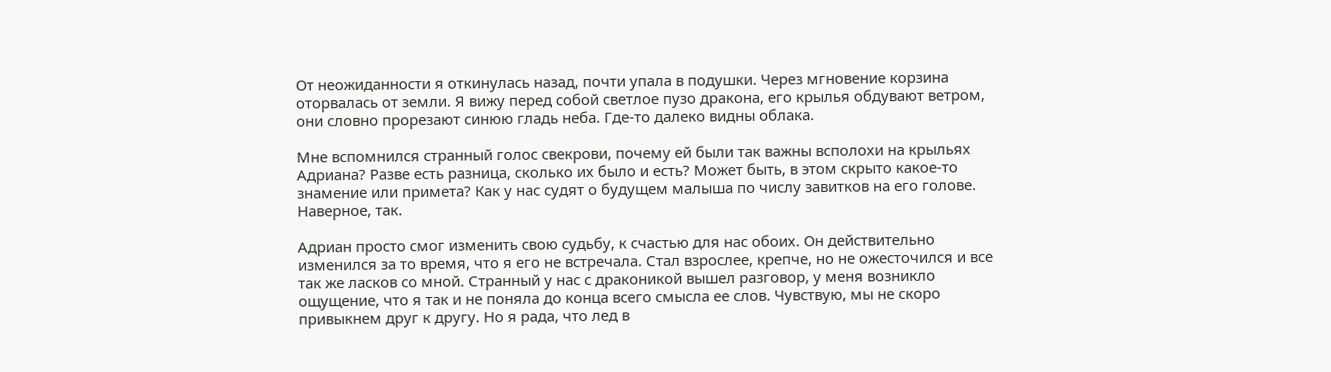От неожиданности я откинулась назад, почти упала в подушки. Через мгновение корзина оторвалась от земли. Я вижу перед собой светлое пузо дракона, его крылья обдувают ветром, они словно прорезают синюю гладь неба. Где-то далеко видны облака.

Мне вспомнился странный голос свекрови, почему ей были так важны всполохи на крыльях Адриана? Разве есть разница, сколько их было и есть? Может быть, в этом скрыто какое-то знамение или примета? Как у нас судят о будущем малыша по числу завитков на его голове. Наверное, так.

Адриан просто смог изменить свою судьбу, к счастью для нас обоих. Он действительно изменился за то время, что я его не встречала. Стал взрослее, крепче, но не ожесточился и все так же ласков со мной. Странный у нас с драконикой вышел разговор, у меня возникло ощущение, что я так и не поняла до конца всего смысла ее слов. Чувствую, мы не скоро привыкнем друг к другу. Но я рада, что лед в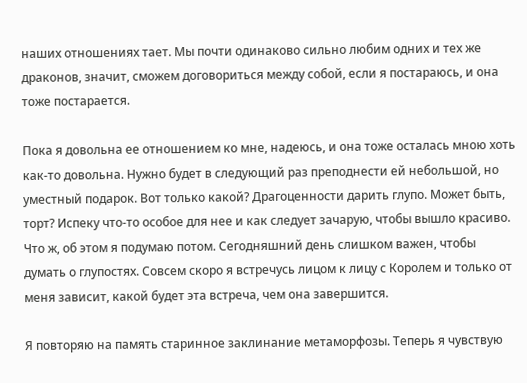наших отношениях тает. Мы почти одинаково сильно любим одних и тех же драконов, значит, сможем договориться между собой, если я постараюсь, и она тоже постарается.

Пока я довольна ее отношением ко мне, надеюсь, и она тоже осталась мною хоть как-то довольна. Нужно будет в следующий раз преподнести ей небольшой, но уместный подарок. Вот только какой? Драгоценности дарить глупо. Может быть, торт? Испеку что-то особое для нее и как следует зачарую, чтобы вышло красиво. Что ж, об этом я подумаю потом. Сегодняшний день слишком важен, чтобы думать о глупостях. Совсем скоро я встречусь лицом к лицу с Королем и только от меня зависит, какой будет эта встреча, чем она завершится.

Я повторяю на память старинное заклинание метаморфозы. Теперь я чувствую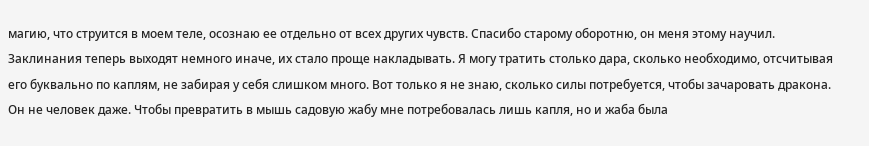магию, что струится в моем теле, осознаю ее отдельно от всех других чувств. Спасибо старому оборотню, он меня этому научил. Заклинания теперь выходят немного иначе, их стало проще накладывать. Я могу тратить столько дара, сколько необходимо, отсчитывая его буквально по каплям, не забирая у себя слишком много. Вот только я не знаю, сколько силы потребуется, чтобы зачаровать дракона. Он не человек даже. Чтобы превратить в мышь садовую жабу мне потребовалась лишь капля, но и жаба была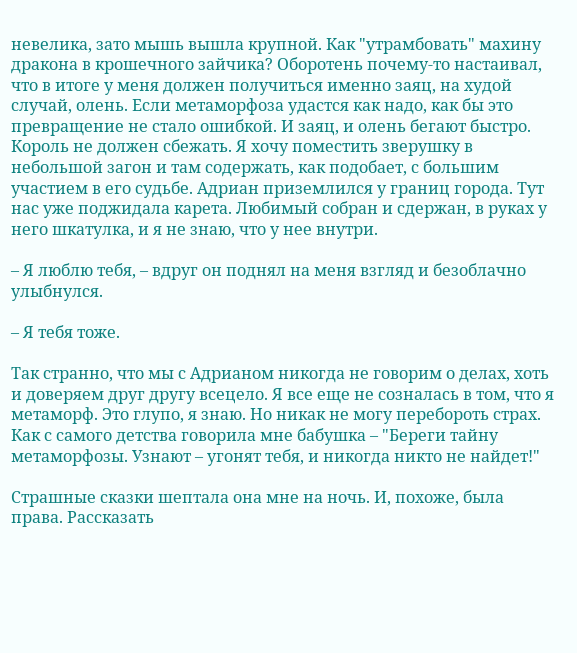невелика, зато мышь вышла крупной. Как "утрамбовать" махину дракона в крошечного зайчика? Оборотень почему-то настаивал, что в итоге у меня должен получиться именно заяц, на худой случай, олень. Если метаморфоза удастся как надо, как бы это превращение не стало ошибкой. И заяц, и олень бегают быстро. Король не должен сбежать. Я хочу поместить зверушку в небольшой загон и там содержать, как подобает, с большим участием в его судьбе. Адриан приземлился у границ города. Тут нас уже поджидала карета. Любимый собран и сдержан, в руках у него шкатулка, и я не знаю, что у нее внутри.

– Я люблю тебя, – вдруг он поднял на меня взгляд и безоблачно улыбнулся.

– Я тебя тоже.

Так странно, что мы с Адрианом никогда не говорим о делах, хоть и доверяем друг другу всецело. Я все еще не созналась в том, что я метаморф. Это глупо, я знаю. Но никак не могу перебороть страх. Как с самого детства говорила мне бабушка – "Береги тайну метаморфозы. Узнают – угонят тебя, и никогда никто не найдет!"

Страшные сказки шептала она мне на ночь. И, похоже, была права. Рассказать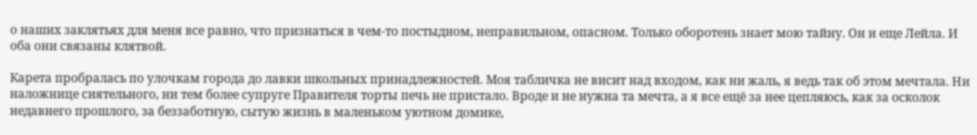о наших заклятьях для меня все равно, что признаться в чем-то постыдном, неправильном, опасном. Только оборотень знает мою тайну. Он и еще Лейла. И оба они связаны клятвой.

Карета пробралась по улочкам города до лавки школьных принадлежностей. Моя табличка не висит над входом, как ни жаль, я ведь так об этом мечтала. Ни наложнице сиятельного, ни тем более супруге Правителя торты печь не пристало. Вроде и не нужна та мечта, а я все ещё за нее цепляюсь, как за осколок недавнего прошлого, за беззаботную, сытую жизнь в маленьком уютном домике,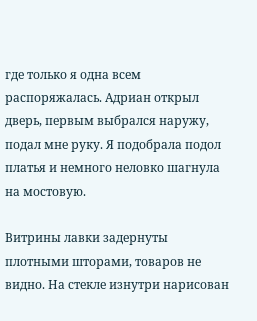где только я одна всем распоряжалась. Адриан открыл дверь, первым выбрался наружу, подал мне руку. Я подобрала подол платья и немного неловко шагнула на мостовую.

Витрины лавки задернуты плотными шторами, товаров не видно. На стекле изнутри нарисован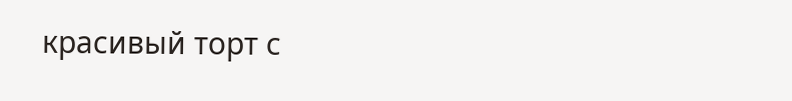красивый торт с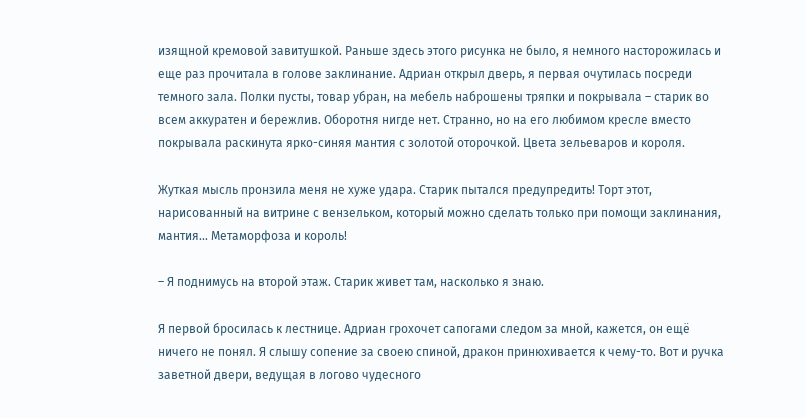изящной кремовой завитушкой. Раньше здесь этого рисунка не было, я немного насторожилась и еще раз прочитала в голове заклинание. Адриан открыл дверь, я первая очутилась посреди темного зала. Полки пусты, товар убран, на мебель наброшены тряпки и покрывала – старик во всем аккуратен и бережлив. Оборотня нигде нет. Странно, но на его любимом кресле вместо покрывала раскинута ярко-синяя мантия с золотой оторочкой. Цвета зельеваров и короля.

Жуткая мысль пронзила меня не хуже удара. Старик пытался предупредить! Торт этот, нарисованный на витрине с вензельком, который можно сделать только при помощи заклинания, мантия... Метаморфоза и король!

– Я поднимусь на второй этаж. Старик живет там, насколько я знаю.

Я первой бросилась к лестнице. Адриан грохочет сапогами следом за мной, кажется, он ещё ничего не понял. Я слышу сопение за своею спиной, дракон принюхивается к чему-то. Вот и ручка заветной двери, ведущая в логово чудесного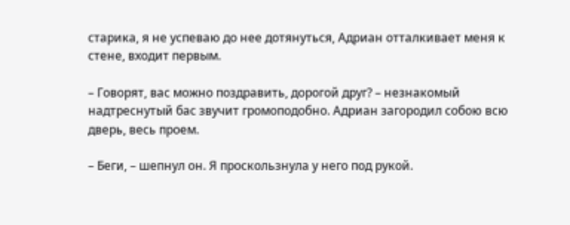старика, я не успеваю до нее дотянуться, Адриан отталкивает меня к стене, входит первым.

– Говорят, вас можно поздравить, дорогой друг? – незнакомый надтреснутый бас звучит громоподобно. Адриан загородил собою всю дверь, весь проем.

– Беги, – шепнул он. Я проскользнула у него под рукой.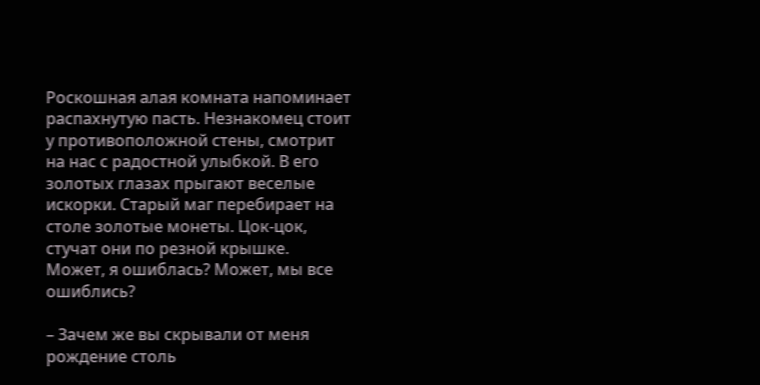Роскошная алая комната напоминает распахнутую пасть. Незнакомец стоит у противоположной стены, смотрит на нас с радостной улыбкой. В его золотых глазах прыгают веселые искорки. Старый маг перебирает на столе золотые монеты. Цок-цок, стучат они по резной крышке. Может, я ошиблась? Может, мы все ошиблись?

– Зачем же вы скрывали от меня рождение столь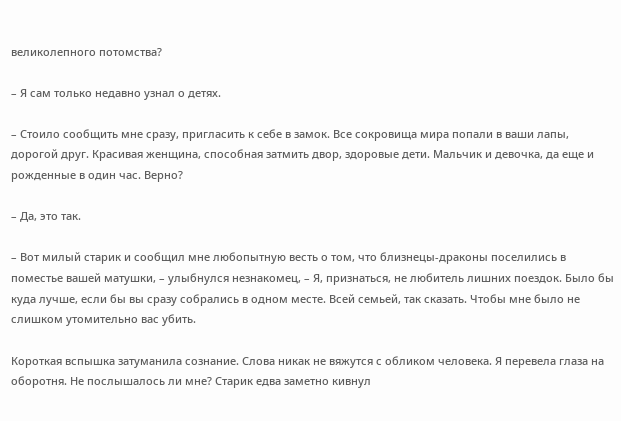великолепного потомства?

– Я сам только недавно узнал о детях.

– Стоило сообщить мне сразу, пригласить к себе в замок. Все сокровища мира попали в ваши лапы, дорогой друг. Красивая женщина, способная затмить двор, здоровые дети. Мальчик и девочка, да еще и рожденные в один час. Верно?

– Да, это так.

– Вот милый старик и сообщил мне любопытную весть о том, что близнецы-драконы поселились в поместье вашей матушки, – улыбнулся незнакомец, – Я, признаться, не любитель лишних поездок. Было бы куда лучше, если бы вы сразу собрались в одном месте. Всей семьей, так сказать. Чтобы мне было не слишком утомительно вас убить.

Короткая вспышка затуманила сознание. Слова никак не вяжутся с обликом человека. Я перевела глаза на оборотня. Не послышалось ли мне? Старик едва заметно кивнул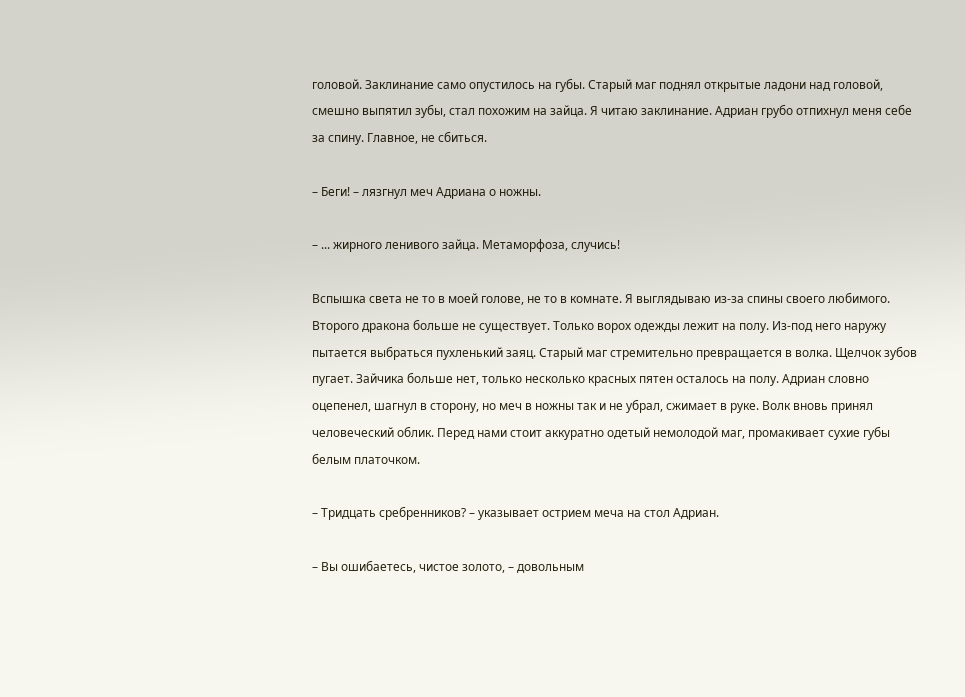головой. Заклинание само опустилось на губы. Старый маг поднял открытые ладони над головой, смешно выпятил зубы, стал похожим на зайца. Я читаю заклинание. Адриан грубо отпихнул меня себе за спину. Главное, не сбиться.

– Беги! – лязгнул меч Адриана о ножны.

– ... жирного ленивого зайца. Метаморфоза, случись!

Вспышка света не то в моей голове, не то в комнате. Я выглядываю из-за спины своего любимого. Второго дракона больше не существует. Только ворох одежды лежит на полу. Из-под него наружу пытается выбраться пухленький заяц. Старый маг стремительно превращается в волка. Щелчок зубов пугает. Зайчика больше нет, только несколько красных пятен осталось на полу. Адриан словно оцепенел, шагнул в сторону, но меч в ножны так и не убрал, сжимает в руке. Волк вновь принял человеческий облик. Перед нами стоит аккуратно одетый немолодой маг, промакивает сухие губы белым платочком.

– Тридцать сребренников? – указывает острием меча на стол Адриан.

– Вы ошибаетесь, чистое золото, – довольным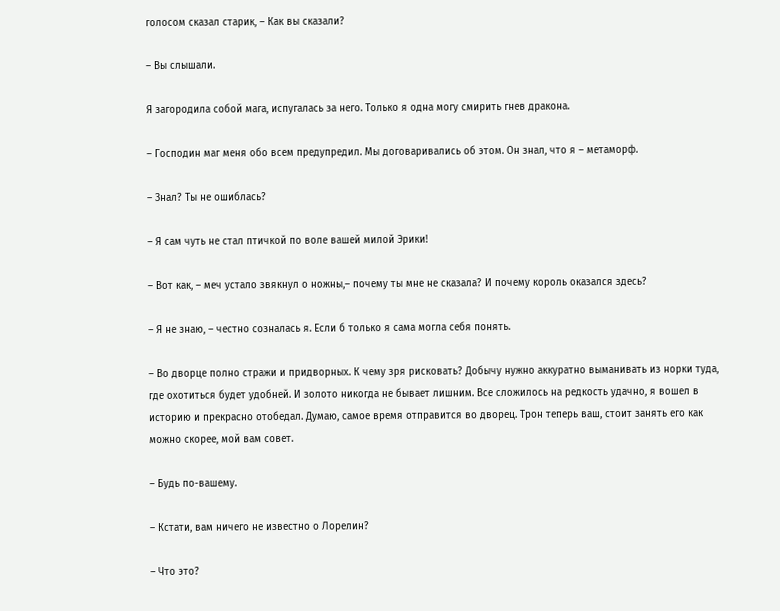голосом сказал старик, – Как вы сказали?

– Вы слышали.

Я загородила собой мага, испугалась за него. Только я одна могу смирить гнев дракона.

– Господин маг меня обо всем предупредил. Мы договаривались об этом. Он знал, что я – метаморф.

– Знал? Ты не ошиблась?

– Я сам чуть не стал птичкой по воле вашей милой Эрики!

– Вот как, – меч устало звякнул о ножны,– почему ты мне не сказала? И почему король оказался здесь?

– Я не знаю, – честно созналась я. Если б только я сама могла себя понять.

– Во дворце полно стражи и придворных. К чему зря рисковать? Добычу нужно аккуратно выманивать из норки туда, где охотиться будет удобней. И золото никогда не бывает лишним. Все сложилось на редкость удачно, я вошел в историю и прекрасно отобедал. Думаю, самое время отправится во дворец. Трон теперь ваш, стоит занять его как можно скорее, мой вам совет.

– Будь по-вашему.

– Кстати, вам ничего не известно о Лорелин?

– Что это?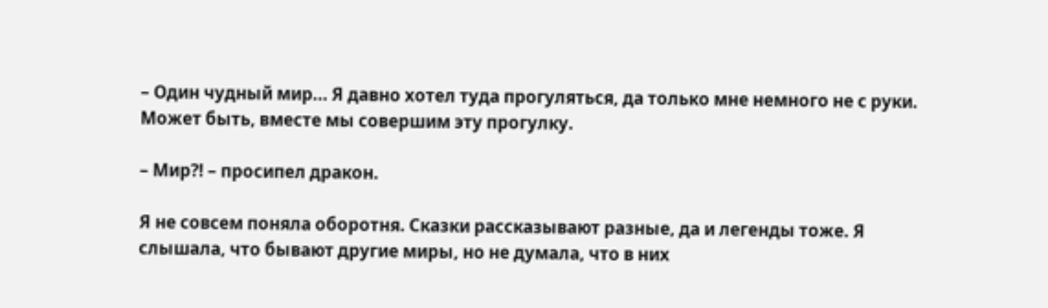– Один чудный мир... Я давно хотел туда прогуляться, да только мне немного не с руки. Может быть, вместе мы совершим эту прогулку.

– Мир?! – просипел дракон.

Я не совсем поняла оборотня. Сказки рассказывают разные, да и легенды тоже. Я слышала, что бывают другие миры, но не думала, что в них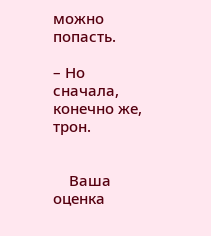можно попасть.

– Но сначала, конечно же, трон.


    Ваша оценка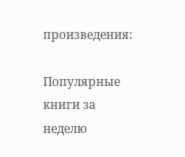произведения:

Популярные книги за неделю